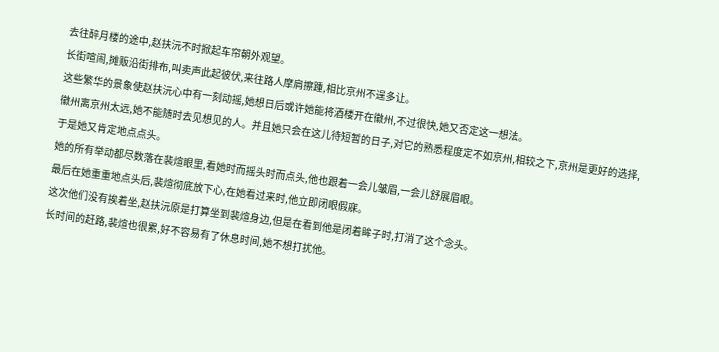去往醉月楼的途中,赵扶沅不时掀起车帘朝外观望。
长街喧闹,摊贩沿街排布,叫卖声此起彼伏,来往路人摩肩擦踵,相比京州不逞多让。
这些繁华的景象使赵扶沅心中有一刻动摇,她想日后或许她能将酒楼开在徽州,不过很快,她又否定这一想法。
徽州离京州太远,她不能随时去见想见的人。并且她只会在这儿待短暂的日子,对它的熟悉程度定不如京州,相较之下,京州是更好的选择,于是她又肯定地点点头。
她的所有举动都尽数落在裴煊眼里,看她时而摇头时而点头,他也跟着一会儿皱眉,一会儿舒展眉眼。
最后在她重重地点头后,裴煊彻底放下心,在她看过来时,他立即闭眼假寐。
这次他们没有挨着坐,赵扶沅原是打算坐到裴煊身边,但是在看到他是闭着眸子时,打消了这个念头。
长时间的赶路,裴煊也很累,好不容易有了休息时间,她不想打扰他。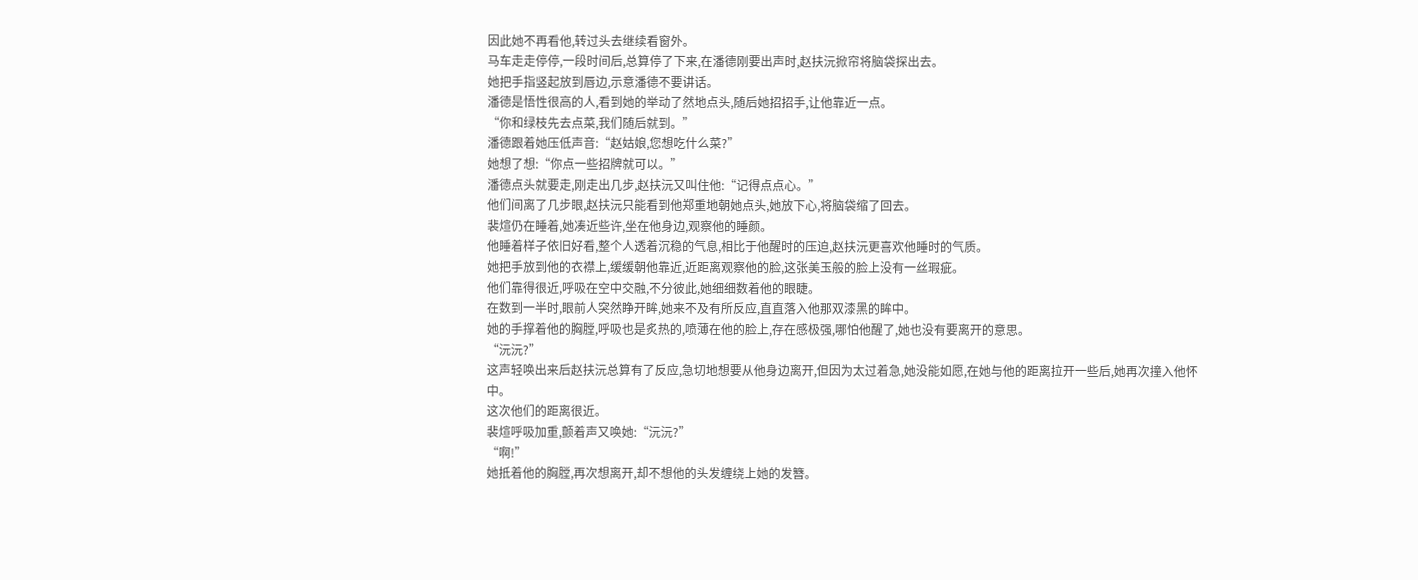因此她不再看他,转过头去继续看窗外。
马车走走停停,一段时间后,总算停了下来,在潘德刚要出声时,赵扶沅掀帘将脑袋探出去。
她把手指竖起放到唇边,示意潘德不要讲话。
潘德是悟性很高的人,看到她的举动了然地点头,随后她招招手,让他靠近一点。
“你和绿枝先去点菜,我们随后就到。”
潘德跟着她压低声音:“赵姑娘,您想吃什么菜?”
她想了想:“你点一些招牌就可以。”
潘德点头就要走,刚走出几步,赵扶沅又叫住他:“记得点点心。”
他们间离了几步眼,赵扶沅只能看到他郑重地朝她点头,她放下心,将脑袋缩了回去。
裴煊仍在睡着,她凑近些许,坐在他身边,观察他的睡颜。
他睡着样子依旧好看,整个人透着沉稳的气息,相比于他醒时的压迫,赵扶沅更喜欢他睡时的气质。
她把手放到他的衣襟上,缓缓朝他靠近,近距离观察他的脸,这张美玉般的脸上没有一丝瑕疵。
他们靠得很近,呼吸在空中交融,不分彼此,她细细数着他的眼睫。
在数到一半时,眼前人突然睁开眸,她来不及有所反应,直直落入他那双漆黑的眸中。
她的手撑着他的胸膛,呼吸也是炙热的,喷薄在他的脸上,存在感极强,哪怕他醒了,她也没有要离开的意思。
“沅沅?”
这声轻唤出来后赵扶沅总算有了反应,急切地想要从他身边离开,但因为太过着急,她没能如愿,在她与他的距离拉开一些后,她再次撞入他怀中。
这次他们的距离很近。
裴煊呼吸加重,颤着声又唤她:“沅沅?”
“啊!”
她抵着他的胸膛,再次想离开,却不想他的头发缠绕上她的发簪。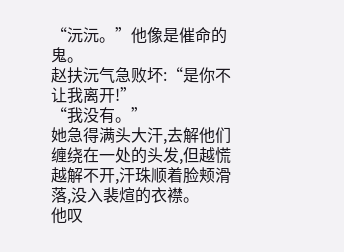“沅沅。”他像是催命的鬼。
赵扶沅气急败坏:“是你不让我离开!”
“我没有。”
她急得满头大汗,去解他们缠绕在一处的头发,但越慌越解不开,汗珠顺着脸颊滑落,没入裴煊的衣襟。
他叹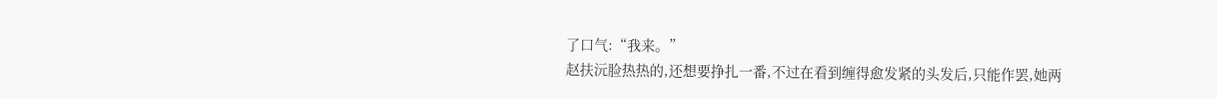了口气:“我来。”
赵扶沅脸热热的,还想要挣扎一番,不过在看到缠得愈发紧的头发后,只能作罢,她两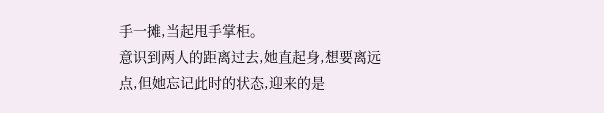手一摊,当起甩手掌柜。
意识到两人的距离过去,她直起身,想要离远点,但她忘记此时的状态,迎来的是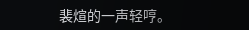裴煊的一声轻哼。